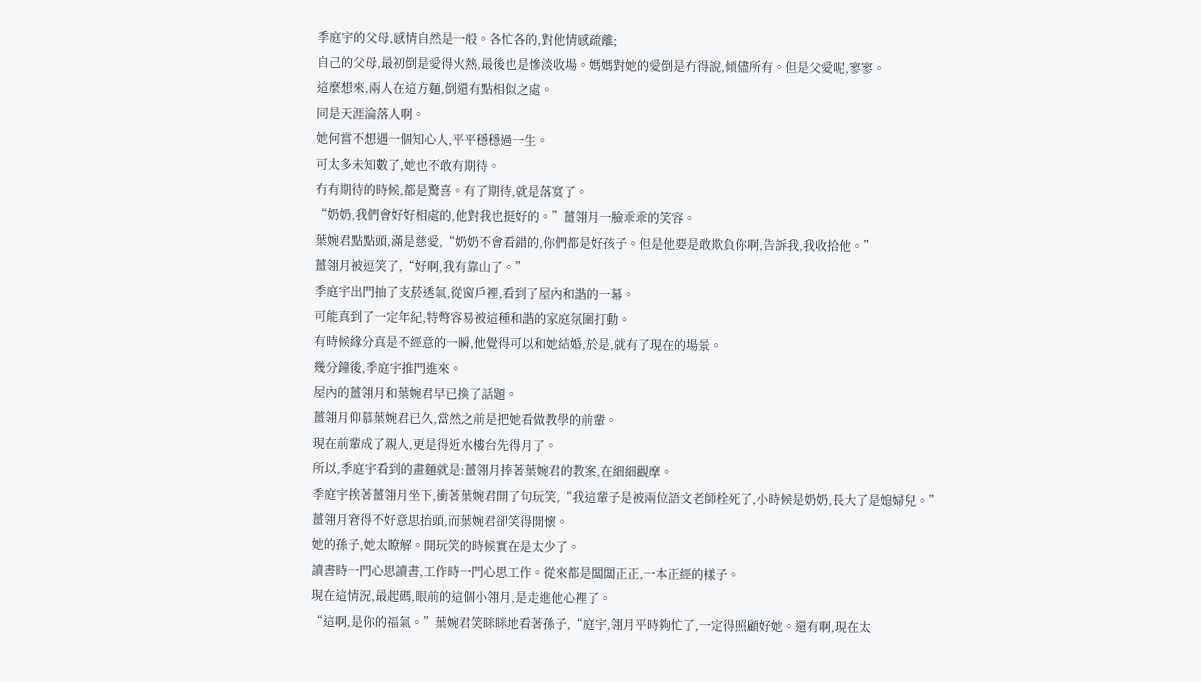季庭宇的父母,感情自然是一般。各忙各的,對他情感疏離;
自己的父母,最初倒是愛得火熱,最後也是慘淡收場。媽媽對她的愛倒是冇得說,傾儘所有。但是父愛呢,寥寥。
這麼想來,兩人在這方麵,倒還有點相似之處。
同是天涯淪落人啊。
她何嘗不想遇一個知心人,平平穩穩過一生。
可太多未知數了,她也不敢有期待。
冇有期待的時候,都是驚喜。有了期待,就是落寞了。
“奶奶,我們會好好相處的,他對我也挺好的。”薑翎月一臉乖乖的笑容。
葉婉君點點頭,滿是慈愛,“奶奶不會看錯的,你們都是好孩子。但是他要是敢欺負你啊,告訴我,我收拾他。”
薑翎月被逗笑了,“好啊,我有靠山了。”
季庭宇出門抽了支菸透氣,從窗戶裡,看到了屋內和諧的一幕。
可能真到了一定年紀,特彆容易被這種和諧的家庭氛圍打動。
有時候緣分真是不經意的一瞬,他覺得可以和她結婚,於是,就有了現在的場景。
幾分鐘後,季庭宇推門進來。
屋內的薑翎月和葉婉君早已換了話題。
薑翎月仰慕葉婉君已久,當然之前是把她看做教學的前輩。
現在前輩成了親人,更是得近水樓台先得月了。
所以,季庭宇看到的畫麵就是:薑翎月捧著葉婉君的教案,在細細觀摩。
季庭宇挨著薑翎月坐下,衝著葉婉君開了句玩笑,“我這輩子是被兩位語文老師栓死了,小時候是奶奶,長大了是媳婦兒。”
薑翎月窘得不好意思抬頭,而葉婉君卻笑得開懷。
她的孫子,她太瞭解。開玩笑的時候實在是太少了。
讀書時一門心思讀書,工作時一門心思工作。從來都是闆闆正正,一本正經的樣子。
現在這情況,最起碼,眼前的這個小翎月,是走進他心裡了。
“這啊,是你的福氣。”葉婉君笑眯眯地看著孫子,“庭宇,翎月平時夠忙了,一定得照顧好她。還有啊,現在太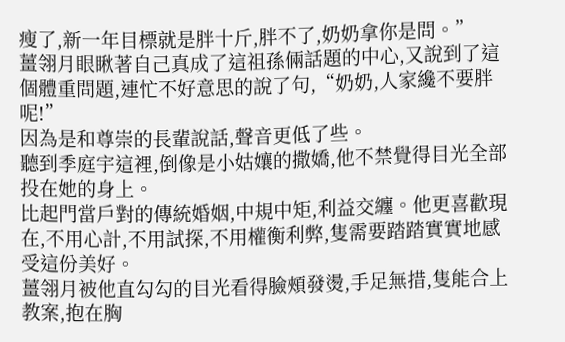瘦了,新一年目標就是胖十斤,胖不了,奶奶拿你是問。”
薑翎月眼瞅著自己真成了這祖孫倆話題的中心,又說到了這個體重問題,連忙不好意思的說了句,“奶奶,人家纔不要胖呢!”
因為是和尊崇的長輩說話,聲音更低了些。
聽到季庭宇這裡,倒像是小姑孃的撒嬌,他不禁覺得目光全部投在她的身上。
比起門當戶對的傳統婚姻,中規中矩,利益交纏。他更喜歡現在,不用心計,不用試探,不用權衡利弊,隻需要踏踏實實地感受這份美好。
薑翎月被他直勾勾的目光看得臉頰發燙,手足無措,隻能合上教案,抱在胸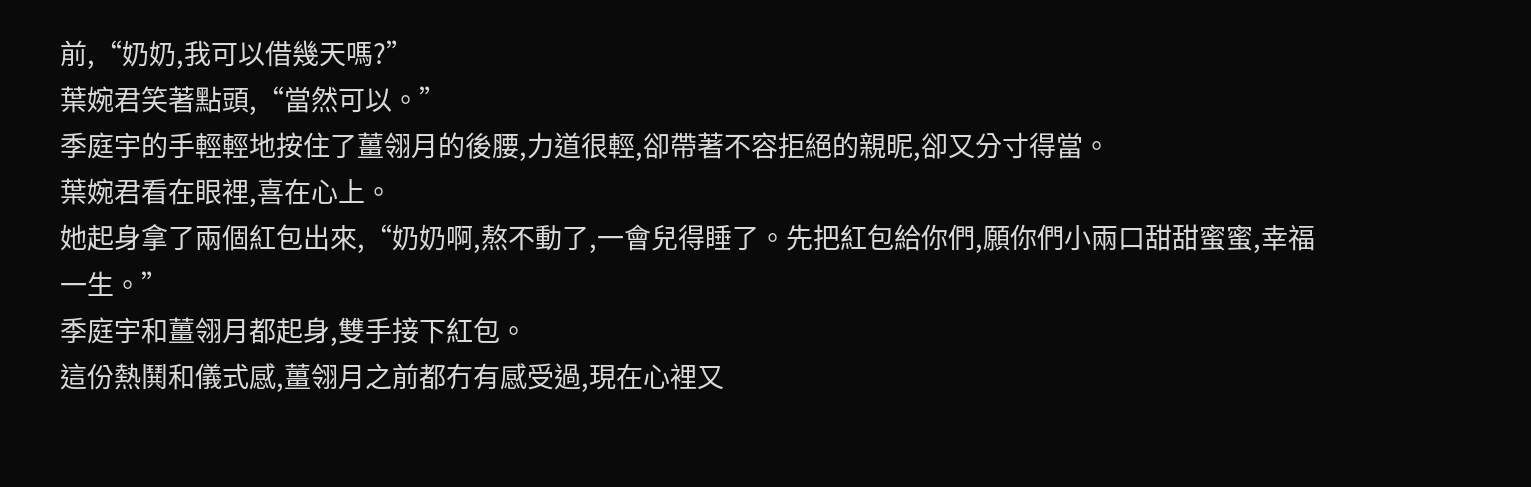前,“奶奶,我可以借幾天嗎?”
葉婉君笑著點頭,“當然可以。”
季庭宇的手輕輕地按住了薑翎月的後腰,力道很輕,卻帶著不容拒絕的親昵,卻又分寸得當。
葉婉君看在眼裡,喜在心上。
她起身拿了兩個紅包出來,“奶奶啊,熬不動了,一會兒得睡了。先把紅包給你們,願你們小兩口甜甜蜜蜜,幸福一生。”
季庭宇和薑翎月都起身,雙手接下紅包。
這份熱鬨和儀式感,薑翎月之前都冇有感受過,現在心裡又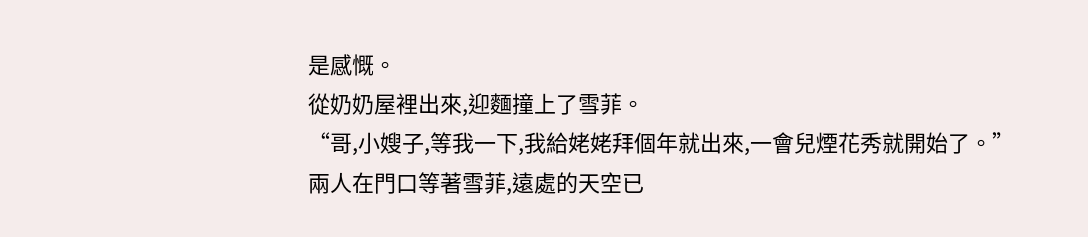是感慨。
從奶奶屋裡出來,迎麵撞上了雪菲。
“哥,小嫂子,等我一下,我給姥姥拜個年就出來,一會兒煙花秀就開始了。”
兩人在門口等著雪菲,遠處的天空已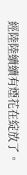經陸陸續續有煙花在綻放了。